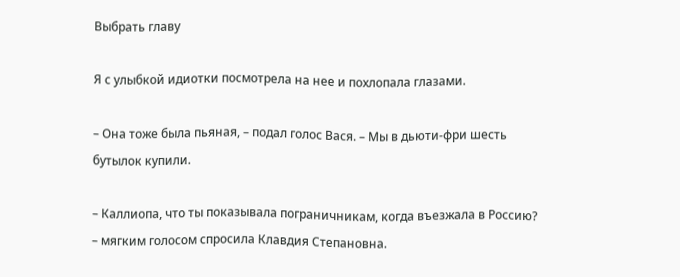Выбрать главу

Я с улыбкой идиотки посмотрела на нее и похлопала глазами.

– Она тоже была пьяная, – подал голос Вася. – Мы в дьюти-фри шесть бутылок купили.

– Каллиопа, что ты показывала пограничникам, когда въезжала в Россию? – мягким голосом спросила Клавдия Степановна.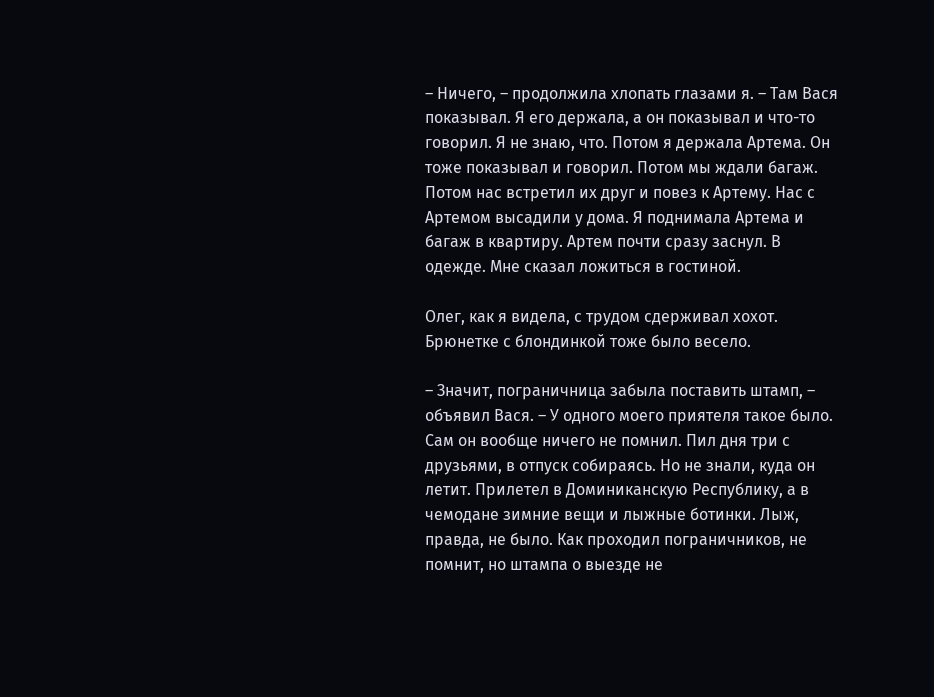– Ничего, – продолжила хлопать глазами я. – Там Вася показывал. Я его держала, а он показывал и что-то говорил. Я не знаю, что. Потом я держала Артема. Он тоже показывал и говорил. Потом мы ждали багаж. Потом нас встретил их друг и повез к Артему. Нас с Артемом высадили у дома. Я поднимала Артема и багаж в квартиру. Артем почти сразу заснул. В одежде. Мне сказал ложиться в гостиной.

Олег, как я видела, с трудом сдерживал хохот. Брюнетке с блондинкой тоже было весело.

– Значит, пограничница забыла поставить штамп, – объявил Вася. – У одного моего приятеля такое было. Сам он вообще ничего не помнил. Пил дня три с друзьями, в отпуск собираясь. Но не знали, куда он летит. Прилетел в Доминиканскую Республику, а в чемодане зимние вещи и лыжные ботинки. Лыж, правда, не было. Как проходил пограничников, не помнит, но штампа о выезде не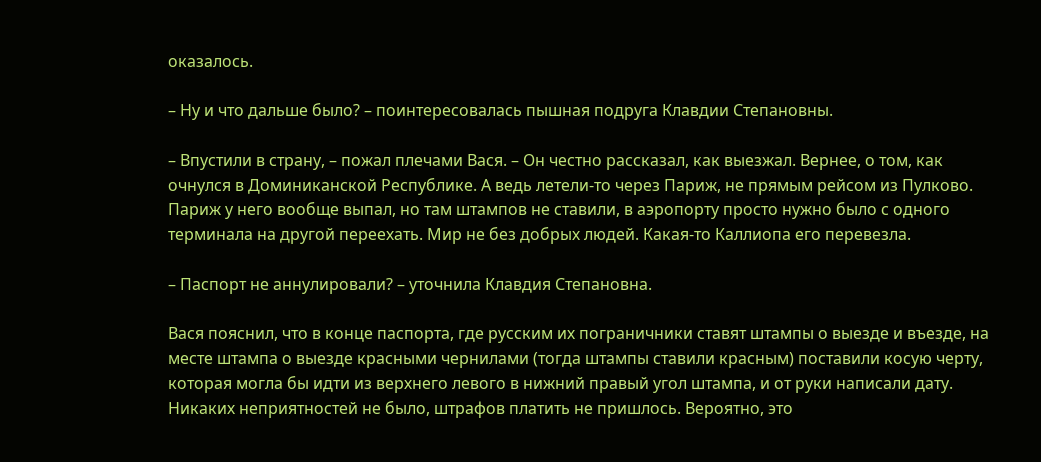оказалось.

– Ну и что дальше было? – поинтересовалась пышная подруга Клавдии Степановны.

– Впустили в страну, – пожал плечами Вася. – Он честно рассказал, как выезжал. Вернее, о том, как очнулся в Доминиканской Республике. А ведь летели-то через Париж, не прямым рейсом из Пулково. Париж у него вообще выпал, но там штампов не ставили, в аэропорту просто нужно было с одного терминала на другой переехать. Мир не без добрых людей. Какая-то Каллиопа его перевезла.

– Паспорт не аннулировали? – уточнила Клавдия Степановна.

Вася пояснил, что в конце паспорта, где русским их пограничники ставят штампы о выезде и въезде, на месте штампа о выезде красными чернилами (тогда штампы ставили красным) поставили косую черту, которая могла бы идти из верхнего левого в нижний правый угол штампа, и от руки написали дату. Никаких неприятностей не было, штрафов платить не пришлось. Вероятно, это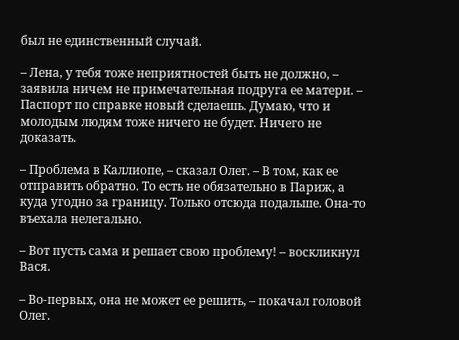был не единственный случай.

– Лена, у тебя тоже неприятностей быть не должно, – заявила ничем не примечательная подруга ее матери. – Паспорт по справке новый сделаешь. Думаю, что и молодым людям тоже ничего не будет. Ничего не доказать.

– Проблема в Каллиопе, – сказал Олег. – В том, как ее отправить обратно. То есть не обязательно в Париж, а куда угодно за границу. Только отсюда подальше. Она-то въехала нелегально.

– Вот пусть сама и решает свою проблему! – воскликнул Вася.

– Во-первых, она не может ее решить, – покачал головой Олег.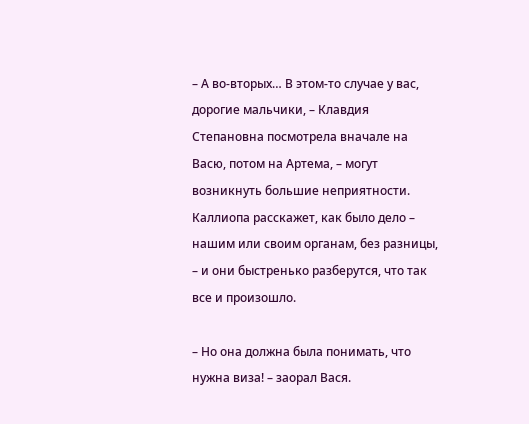– А во-вторых… В этом-то случае у вас, дорогие мальчики, – Клавдия Степановна посмотрела вначале на Васю, потом на Артема, – могут возникнуть большие неприятности. Каллиопа расскажет, как было дело – нашим или своим органам, без разницы, – и они быстренько разберутся, что так все и произошло.

– Но она должна была понимать, что нужна виза! – заорал Вася.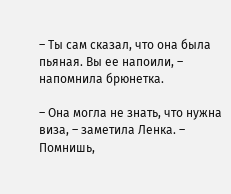– Ты сам сказал, что она была пьяная. Вы ее напоили, – напомнила брюнетка.

– Она могла не знать, что нужна виза, – заметила Ленка. – Помнишь,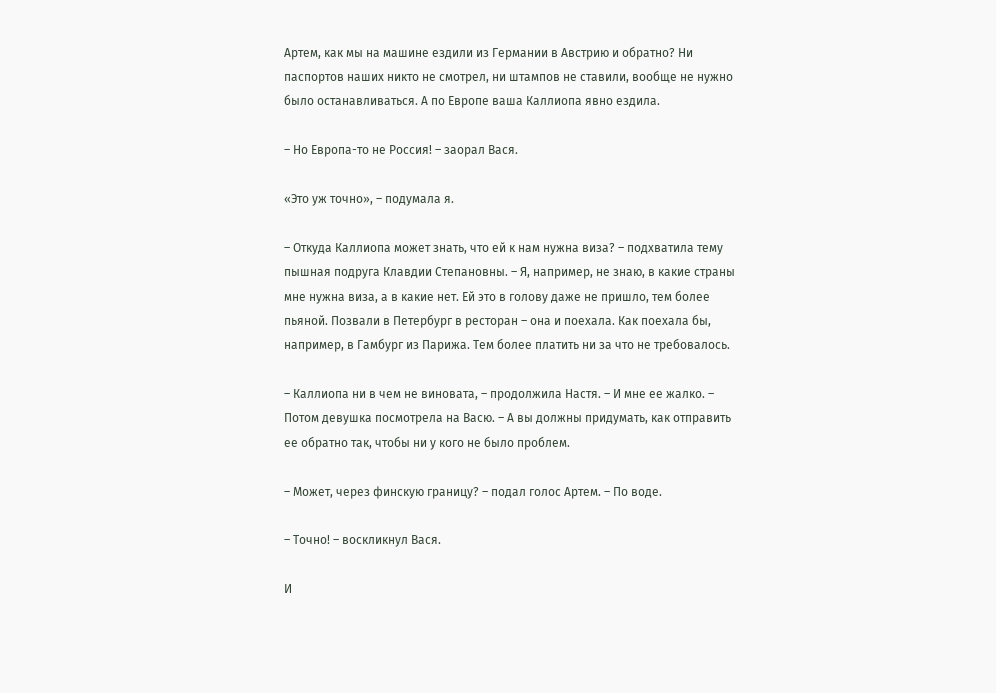Артем, как мы на машине ездили из Германии в Австрию и обратно? Ни паспортов наших никто не смотрел, ни штампов не ставили, вообще не нужно было останавливаться. А по Европе ваша Каллиопа явно ездила.

– Но Европа-то не Россия! – заорал Вася.

«Это уж точно», – подумала я.

– Откуда Каллиопа может знать, что ей к нам нужна виза? – подхватила тему пышная подруга Клавдии Степановны. – Я, например, не знаю, в какие страны мне нужна виза, а в какие нет. Ей это в голову даже не пришло, тем более пьяной. Позвали в Петербург в ресторан – она и поехала. Как поехала бы, например, в Гамбург из Парижа. Тем более платить ни за что не требовалось.

– Каллиопа ни в чем не виновата, – продолжила Настя. – И мне ее жалко. – Потом девушка посмотрела на Васю. – А вы должны придумать, как отправить ее обратно так, чтобы ни у кого не было проблем.

– Может, через финскую границу? – подал голос Артем. – По воде.

– Точно! – воскликнул Вася.

И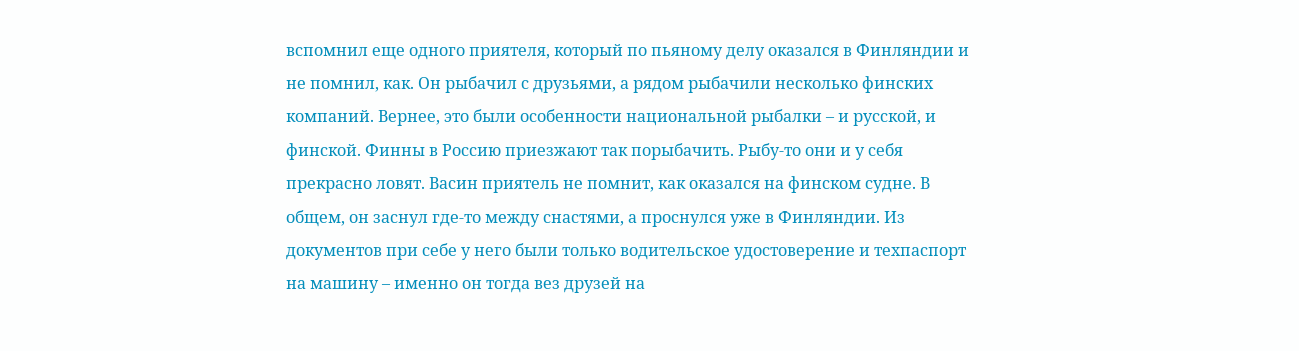вспомнил еще одного приятеля, который по пьяному делу оказался в Финляндии и не помнил, как. Он рыбачил с друзьями, а рядом рыбачили несколько финских компаний. Вернее, это были особенности национальной рыбалки – и русской, и финской. Финны в Россию приезжают так порыбачить. Рыбу-то они и у себя прекрасно ловят. Васин приятель не помнит, как оказался на финском судне. В общем, он заснул где-то между снастями, а проснулся уже в Финляндии. Из документов при себе у него были только водительское удостоверение и техпаспорт на машину – именно он тогда вез друзей на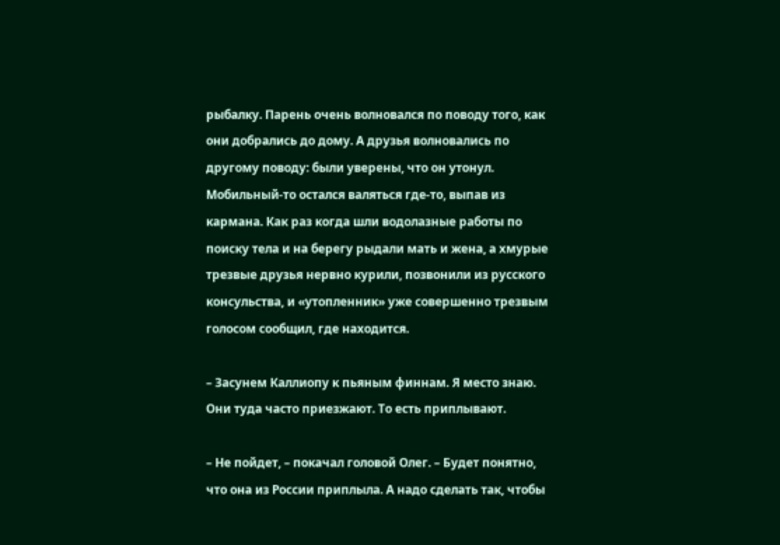рыбалку. Парень очень волновался по поводу того, как они добрались до дому. А друзья волновались по другому поводу: были уверены, что он утонул. Мобильный-то остался валяться где-то, выпав из кармана. Как раз когда шли водолазные работы по поиску тела и на берегу рыдали мать и жена, а хмурые трезвые друзья нервно курили, позвонили из русского консульства, и «утопленник» уже совершенно трезвым голосом сообщил, где находится.

– Засунем Каллиопу к пьяным финнам. Я место знаю. Они туда часто приезжают. То есть приплывают.

– Не пойдет, – покачал головой Олег. – Будет понятно, что она из России приплыла. А надо сделать так, чтобы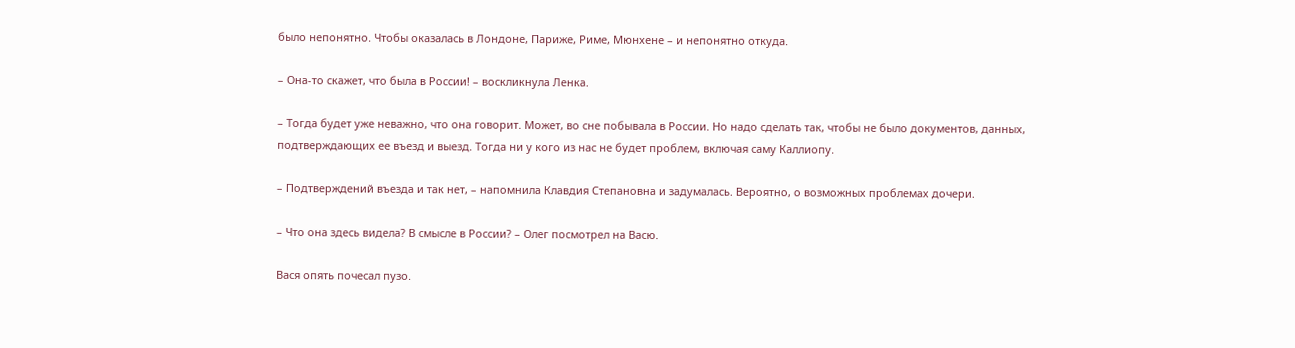было непонятно. Чтобы оказалась в Лондоне, Париже, Риме, Мюнхене – и непонятно откуда.

– Она-то скажет, что была в России! – воскликнула Ленка.

– Тогда будет уже неважно, что она говорит. Может, во сне побывала в России. Но надо сделать так, чтобы не было документов, данных, подтверждающих ее въезд и выезд. Тогда ни у кого из нас не будет проблем, включая саму Каллиопу.

– Подтверждений въезда и так нет, – напомнила Клавдия Степановна и задумалась. Вероятно, о возможных проблемах дочери.

– Что она здесь видела? В смысле в России? – Олег посмотрел на Васю.

Вася опять почесал пузо.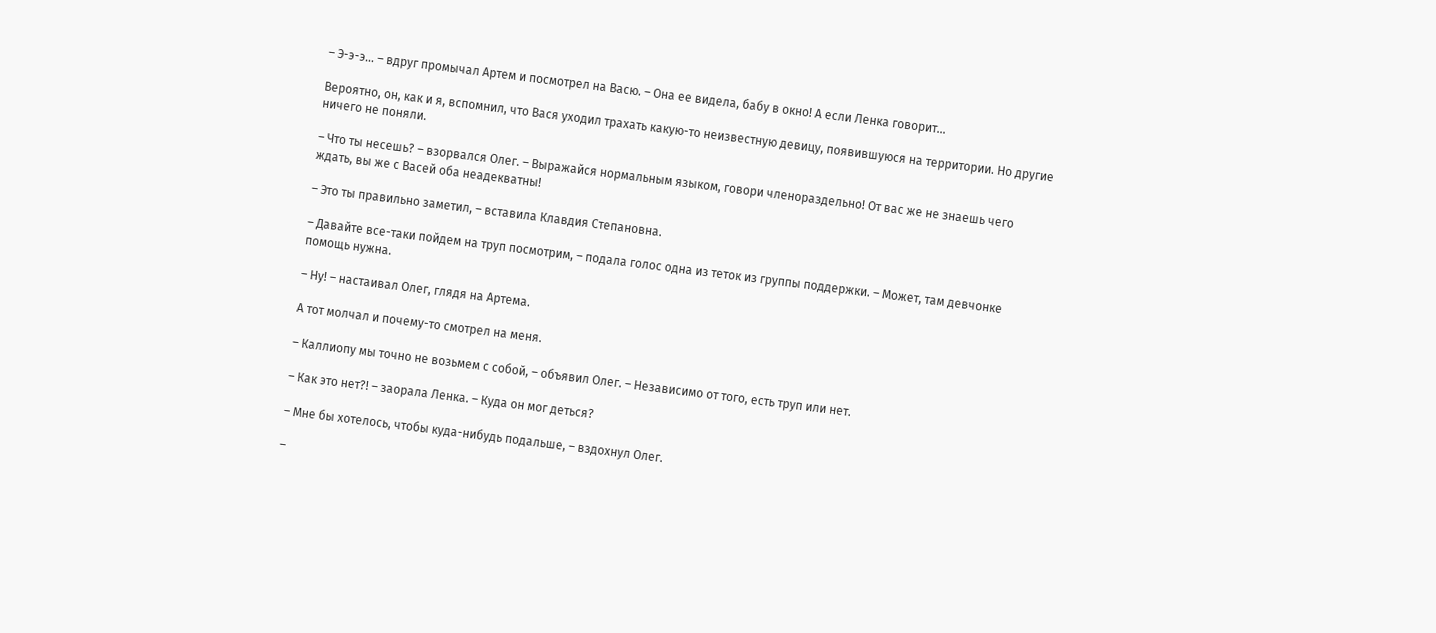– Э-э-э… – вдруг промычал Артем и посмотрел на Васю. – Она ее видела, бабу в окно! А если Ленка говорит…

Вероятно, он, как и я, вспомнил, что Вася уходил трахать какую-то неизвестную девицу, появившуюся на территории. Но другие ничего не поняли.

– Что ты несешь? – взорвался Олег. – Выражайся нормальным языком, говори членораздельно! От вас же не знаешь чего ждать, вы же с Васей оба неадекватны!

– Это ты правильно заметил, – вставила Клавдия Степановна.

– Давайте все-таки пойдем на труп посмотрим, – подала голос одна из теток из группы поддержки. – Может, там девчонке помощь нужна.

– Ну! – настаивал Олег, глядя на Артема.

А тот молчал и почему-то смотрел на меня.

– Каллиопу мы точно не возьмем с собой, – объявил Олег. – Независимо от того, есть труп или нет.

– Как это нет?! – заорала Ленка. – Куда он мог деться?

– Мне бы хотелось, чтобы куда-нибудь подальше, – вздохнул Олег.

–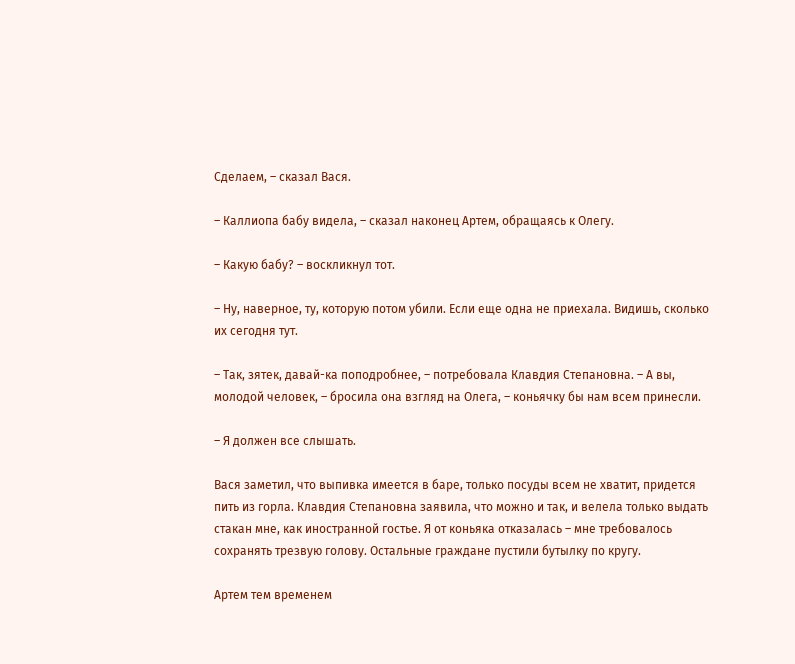Сделаем, – сказал Вася.

– Каллиопа бабу видела, – сказал наконец Артем, обращаясь к Олегу.

– Какую бабу? – воскликнул тот.

– Ну, наверное, ту, которую потом убили. Если еще одна не приехала. Видишь, сколько их сегодня тут.

– Так, зятек, давай-ка поподробнее, – потребовала Клавдия Степановна. – А вы, молодой человек, – бросила она взгляд на Олега, – коньячку бы нам всем принесли.

– Я должен все слышать.

Вася заметил, что выпивка имеется в баре, только посуды всем не хватит, придется пить из горла. Клавдия Степановна заявила, что можно и так, и велела только выдать стакан мне, как иностранной гостье. Я от коньяка отказалась – мне требовалось сохранять трезвую голову. Остальные граждане пустили бутылку по кругу.

Артем тем временем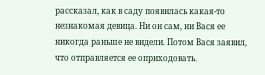рассказал, как в саду появилась какая-то незнакомая девица. Ни он сам, ни Вася ее никогда раньше не видели. Потом Вася заявил, что отправляется ее оприходовать.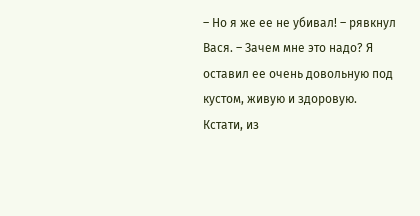– Но я же ее не убивал! – рявкнул Вася. – Зачем мне это надо? Я оставил ее очень довольную под кустом, живую и здоровую. Кстати, из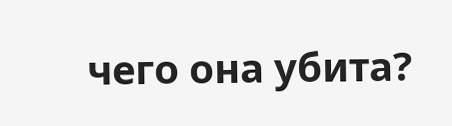чего она убита?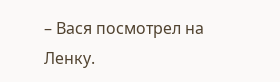– Вася посмотрел на Ленку.